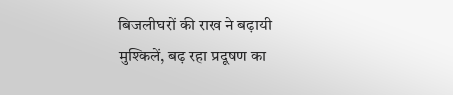बिजलीघरों की राख ने बढ़ायी मुश्किलें, बढ़ रहा प्रदूषण का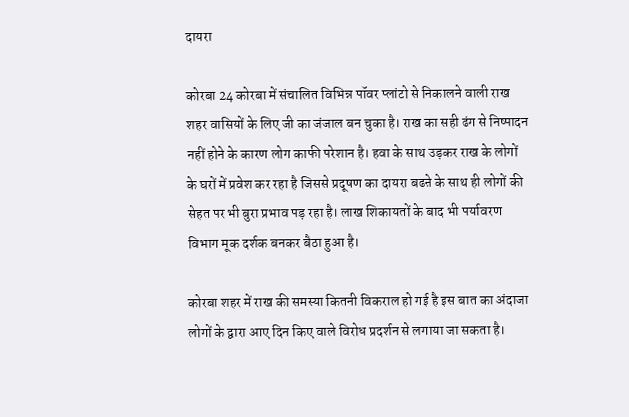दायरा

कोरबा 24 कोरबा में संचालित विभिन्न पॉवर प्लांटो से निकालने वाली राख शहर वासियों के लिए जी का जंजाल बन चुका है। राख का सही ढंग से निष्पादन नहीं होने के कारण लोग काफी परेशान है। हवा के साथ उड़कर राख के लोगों के घरों में प्रवेश कर रहा है जिससे प्रदूषण का दायरा बढऩे के साथ ही लोगों की सेहत पर भी बुरा प्रभाव पड़ रहा है। लाख शिकायतों के बाद भी पर्यावरण विभाग मूक दर्शक बनकर बैठा हुआ है।

कोरबा शहर में राख की समस्या कितनी विकराल हो गई है इस बात का अंदाजा लोगों के द्वारा आए दिन किए वाले विरोध प्रदर्शन से लगाया जा सकता है।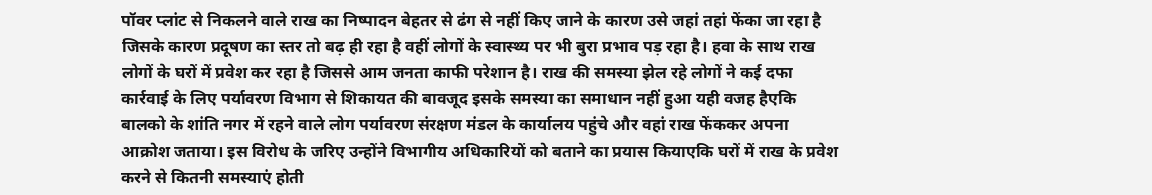पॉवर प्लांट से निकलने वाले राख का निष्पादन बेहतर से ढंग से नहीं किए जाने के कारण उसे जहां तहां फेंका जा रहा है जिसके कारण प्रदूषण का स्तर तो बढ़ ही रहा है वहीं लोगों के स्वास्थ्य पर भी बुरा प्रभाव पड़ रहा है। हवा के साथ राख लोगों के घरों में प्रवेश कर रहा है जिससे आम जनता काफी परेशान है। राख की समस्या झेल रहे लोगों ने कई दफा कार्रवाई के लिए पर्यावरण विभाग से शिकायत की बावजूद इसके समस्या का समाधान नहीं हुआ यही वजह हैएकि बालको के शांति नगर में रहने वाले लोग पर्यावरण संरक्षण मंडल के कार्यालय पहुंचे और वहां राख फेंककर अपना आक्रोश जताया। इस विरोध के जरिए उन्होंने विभागीय अधिकारियों को बताने का प्रयास कियाएकि घरों में राख के प्रवेश करने से कितनी समस्याएं होती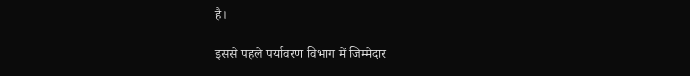है।

इससे पहले पर्यावरण विभाग में जिम्मेदार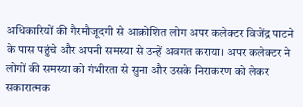अधिकारियों की गैरमौजूदगी से आक्रोशित लोग अपर कलेक्टर विजेंद्र पाटने के पास पहुंचे और अपनी समस्या से उन्हें अवगत कराया। अपर कलेक्टर ने लोगों की समस्या को गंभीरता से सुना और उसके निराकरण को लेकर सकारात्मक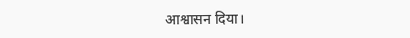आश्वासन दिया।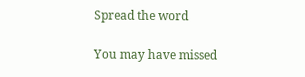Spread the word

You may have missed